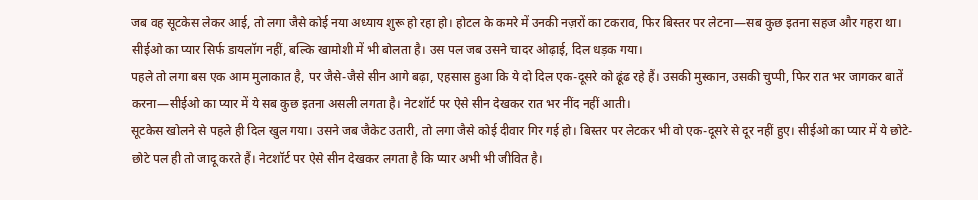जब वह सूटकेस लेकर आई, तो लगा जैसे कोई नया अध्याय शुरू हो रहा हो। होटल के कमरे में उनकी नज़रों का टकराव, फिर बिस्तर पर लेटना—सब कुछ इतना सहज और गहरा था। सीईओ का प्यार सिर्फ डायलॉग नहीं, बल्कि खामोशी में भी बोलता है। उस पल जब उसने चादर ओढ़ाई, दिल धड़क गया।
पहले तो लगा बस एक आम मुलाकात है, पर जैसे-जैसे सीन आगे बढ़ा, एहसास हुआ कि ये दो दिल एक-दूसरे को ढूंढ रहे हैं। उसकी मुस्कान, उसकी चुप्पी, फिर रात भर जागकर बातें करना—सीईओ का प्यार में ये सब कुछ इतना असली लगता है। नेटशॉर्ट पर ऐसे सीन देखकर रात भर नींद नहीं आती।
सूटकेस खोलने से पहले ही दिल खुल गया। उसने जब जैकेट उतारी, तो लगा जैसे कोई दीवार गिर गई हो। बिस्तर पर लेटकर भी वो एक-दूसरे से दूर नहीं हुए। सीईओ का प्यार में ये छोटे-छोटे पल ही तो जादू करते हैं। नेटशॉर्ट पर ऐसे सीन देखकर लगता है कि प्यार अभी भी जीवित है।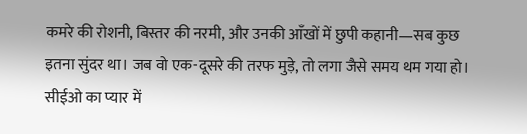कमरे की रोशनी, बिस्तर की नरमी, और उनकी आँखों में छुपी कहानी—सब कुछ इतना सुंदर था। जब वो एक-दूसरे की तरफ मुड़े, तो लगा जैसे समय थम गया हो। सीईओ का प्यार में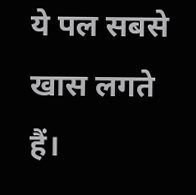ये पल सबसे खास लगते हैं।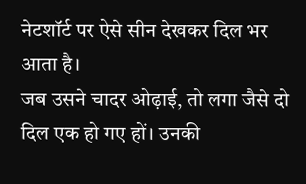नेटशॉर्ट पर ऐसे सीन देखकर दिल भर आता है।
जब उसने चादर ओढ़ाई, तो लगा जैसे दो दिल एक हो गए हों। उनकी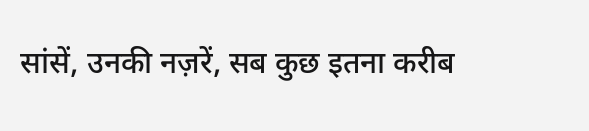सांसें, उनकी नज़रें, सब कुछ इतना करीब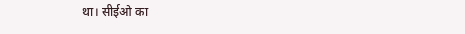था। सीईओ का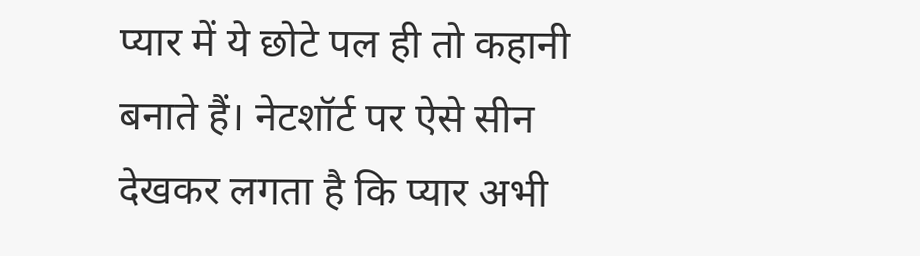प्यार में ये छोटे पल ही तो कहानी बनाते हैं। नेटशॉर्ट पर ऐसे सीन देखकर लगता है कि प्यार अभी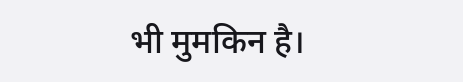भी मुमकिन है।